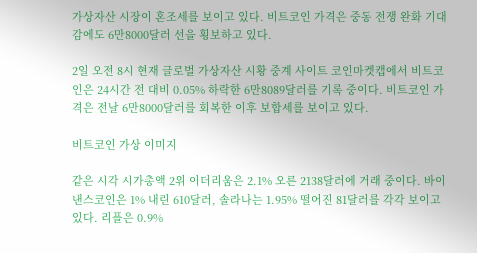가상자산 시장이 혼조세를 보이고 있다. 비트코인 가격은 중동 전쟁 완화 기대감에도 6만8000달러 선을 횡보하고 있다.

2일 오전 8시 현재 글로벌 가상자산 시황 중계 사이트 코인마켓캡에서 비트코인은 24시간 전 대비 0.05% 하락한 6만8089달러를 기록 중이다. 비트코인 가격은 전날 6만8000달러를 회복한 이후 보합세를 보이고 있다.

비트코인 가상 이미지

같은 시각 시가총액 2위 이더리움은 2.1% 오른 2138달러에 거래 중이다. 바이낸스코인은 1% 내린 610달러, 솔라나는 1.95% 떨어진 81달러를 각각 보이고 있다. 리플은 0.9%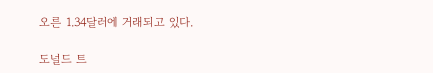오른 1.34달러에 거래되고 있다.

도널드 트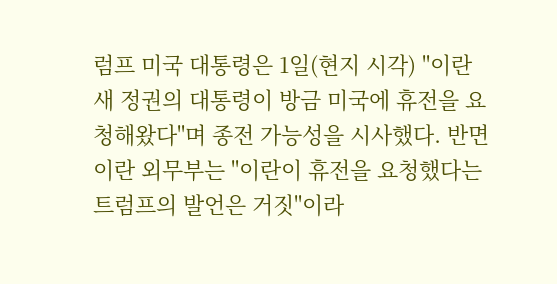럼프 미국 대통령은 1일(현지 시각) "이란 새 정권의 대통령이 방금 미국에 휴전을 요청해왔다"며 종전 가능성을 시사했다. 반면 이란 외무부는 "이란이 휴전을 요청했다는 트럼프의 발언은 거짓"이라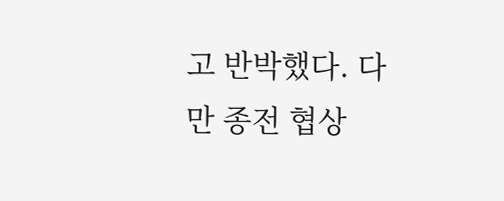고 반박했다. 다만 종전 협상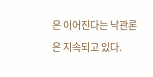은 이어진다는 낙관론은 지속되고 있다.